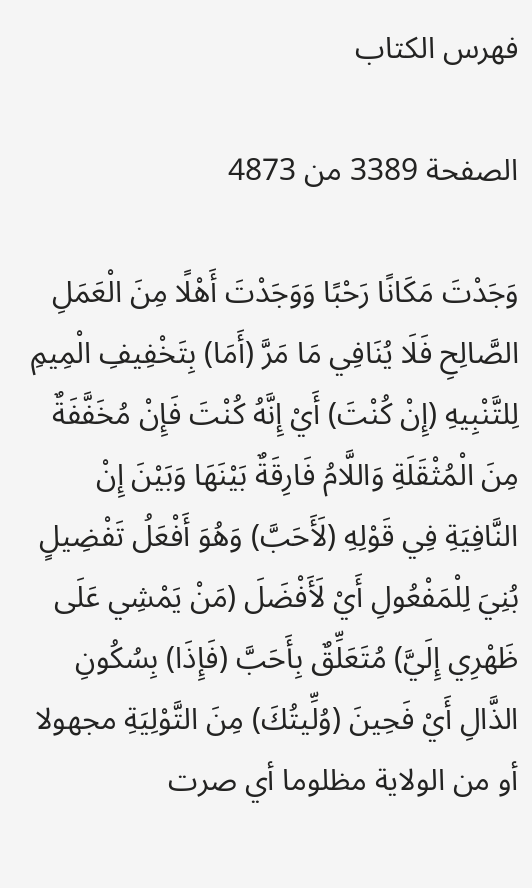فهرس الكتاب

الصفحة 3389 من 4873

وَجَدْتَ مَكَانًا رَحْبًا وَوَجَدْتَ أَهْلًا مِنَ الْعَمَلِ الصَّالِحِ فَلَا يُنَافِي مَا مَرَّ (أَمَا) بِتَخْفِيفِ الْمِيمِ لِلتَّنْبِيهِ (إِنْ كُنْتَ) أَيْ إِنَّهُ كُنْتَ فَإِنْ مُخَفَّفَةٌ مِنَ الْمُثْقَلَةِ وَاللَّامُ فَارِقَةٌ بَيْنَهَا وَبَيْنَ إِنْ النَّافِيَةِ فِي قَوْلِهِ (لَأَحَبَّ) وَهُوَ أَفْعَلُ تَفْضِيلٍ بُنِيَ لِلْمَفْعُولِ أَيْ لَأَفْضَلَ (مَنْ يَمْشِي عَلَى ظَهْرِي إِلَيَّ) مُتَعَلِّقٌ بِأَحَبَّ (فَإِذَا) بِسُكُونِ الذَّالِ أَيْ فَحِينَ (وُلِّيتُكَ) مِنَ التَّوْلِيَةِ مجهولا أو من الولاية مظلوما أي صرت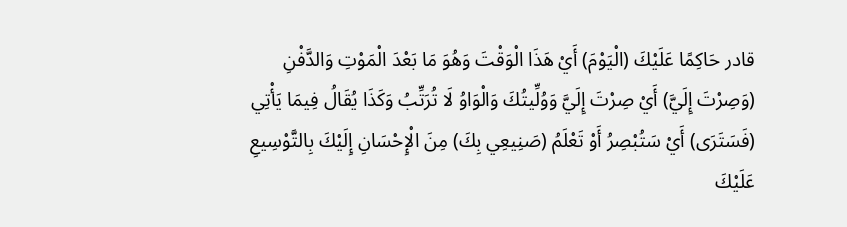قادر حَاكِمًا عَلَيْكَ (الْيَوْمَ) أَيْ هَذَا الْوَقْتَ وَهُوَ مَا بَعْدَ الْمَوْتِ وَالدَّفْنِ (وَصِرْتَ إِلَيَّ) أَيْ صِرْتَ إِلَيَّ وَوُلِّيتُكَ وَالْوَاوُ لَا تُرَتِّبُ وَكَذَا يُقَالُ فِيمَا يَأْتِي (فَسَتَرَى) أَيْ سَتُبْصِرُ أَوْ تَعْلَمُ (صَنِيعِي بِكَ) مِنَ الْإِحْسَانِ إِلَيْكَ بِالتَّوْسِيعِ عَلَيْكَ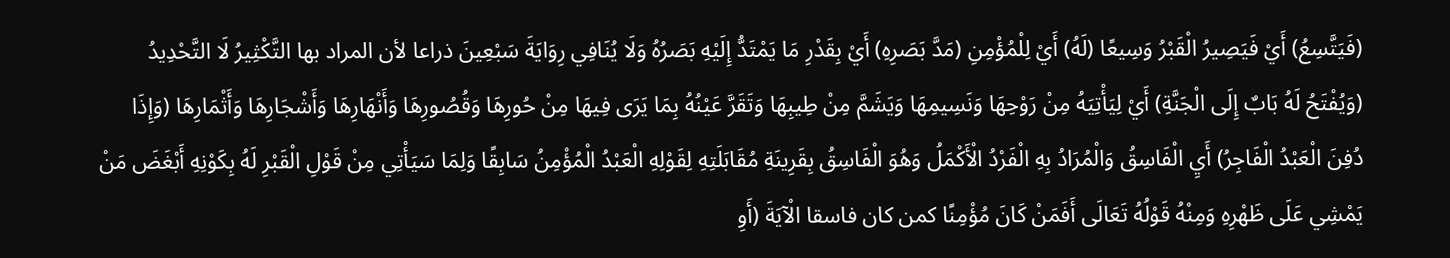(فَيَتَّسِعُ) أَيْ فَيَصِيرُ الْقَبْرُ وَسِيعًا (لَهُ) أَيْ لِلْمُؤْمِنِ (مَدَّ بَصَرِهِ) أَيْ بِقَدْرِ مَا يَمْتَدُّ إِلَيْهِ بَصَرُهُ وَلَا يُنَافِي رِوَايَةَ سَبْعِينَ ذراعا لأن المراد بها التَّكْثِيرُ لَا التَّحْدِيدُ (وَيُفْتَحُ لَهُ بَابٌ إِلَى الْجَنَّةِ) أَيْ لِيَأْتِيَهُ مِنْ رَوْحِهَا وَنَسِيمِهَا وَيَشَمَّ مِنْ طِيبِهَا وَتَقَرَّ عَيْنُهُ بِمَا يَرَى فِيهَا مِنْ حُورِهَا وَقُصُورِهَا وَأَنْهَارِهَا وَأَشْجَارِهَا وَأَثْمَارِهَا (وَإِذَا دُفِنَ الْعَبْدُ الْفَاجِرُ) أَيِ الْفَاسِقُ وَالْمُرَادُ بِهِ الْفَرْدُ الْأَكْمَلُ وَهُوَ الْفَاسِقُ بِقَرِينَةِ مُقَابَلَتِهِ لِقَوْلِهِ الْعَبْدُ الْمُؤْمِنُ سَابِقًا وَلِمَا سَيَأْتِي مِنْ قَوْلِ الْقَبْرِ لَهُ بِكَوْنِهِ أَبْغَضَ مَنْ يَمْشِي عَلَى ظَهْرِهِ وَمِنْهُ قَوْلُهُ تَعَالَى أَفَمَنْ كَانَ مُؤْمِنًا كمن كان فاسقا الْآيَةَ (أَوِ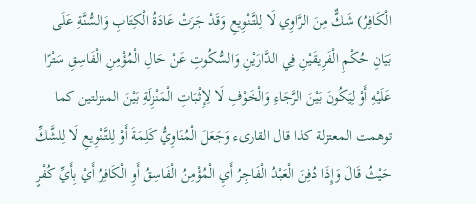الْكَافِرُ) شَكٌّ مِنَ الرَّاوِي لَا لِلتَّنْوِيعِ وَقَدْ جَرَتْ عَادَةُ الْكِتَابِ وَالسُّنَّةِ عَلَى بَيَانِ حُكْمِ الْفَرِيقَيْنِ فِي الدَّارَيْنِ وَالسُّكُوتِ عَنْ حَالِ الْمُؤْمِنِ الْفَاسِقِ سَتْرًا عَلَيْهِ أَوْ لِيَكُونَ بَيْنَ الرَّجَاءِ وَالْخَوْفِ لَا لِإِثْبَاتِ الْمَنْزِلَةِ بَيْنَ المنزلتين كما توهمت المعتزلة كذا قال القارىء وَجَعَلَ الْمُنَاوِيُّ كَلِمَةَ أَوْ لِلتَّنْوِيعِ لَا لِلشَّكِّ حَيْثُ قَالَ وَإِذَا دُفِنَ الْعَبْدُ الْفَاجِرُ أَيِ الْمُؤْمِنُ الْفَاسِقُ أَوِ الْكَافِرُ أَيْ بِأَيِّ كُفْرٍ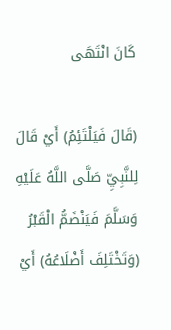كَانَ انْتَهَى

(قَالَ فَيَلْتَئِمُ) أَيْ قَالَ لِلنَّبِيِّ صَلَّى اللَّهُ عَلَيْهِ وَسَلَّمَ فَيَنْضَمُّ الْقَبْرُ (وَتَخْتَلِفَ أَضْلَاعُهُ) أَيْ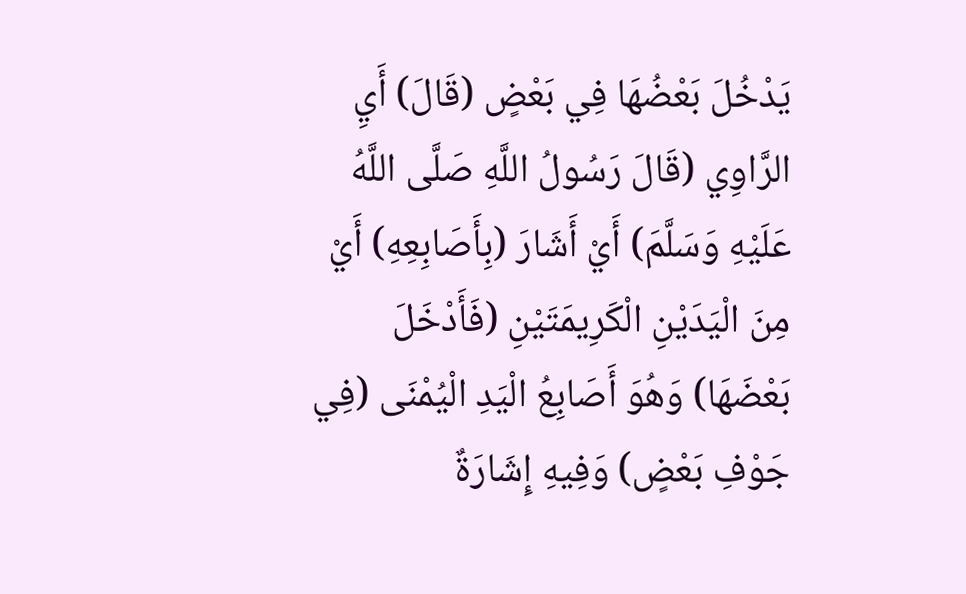يَدْخُلَ بَعْضُهَا فِي بَعْضٍ (قَالَ) أَيِ الرَّاوِي (قَالَ رَسُولُ اللَّهِ صَلَّى اللَّهُ عَلَيْهِ وَسَلَّمَ) أَيْ أَشَارَ (بِأَصَابِعِهِ) أَيْ مِنَ الْيَدَيْنِ الْكَرِيمَتَيْنِ (فَأَدْخَلَ بَعْضَهَا) وَهُوَ أَصَابِعُ الْيَدِ الْيُمْنَى (فِي جَوْفِ بَعْضٍ) وَفِيهِ إِشَارَةٌ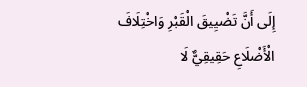إِلَى أَنَّ تَضْيِيقَ الْقَبْرِ وَاخْتِلَافَ الْأَضْلَاعِ حَقِيقِيٌّ لَا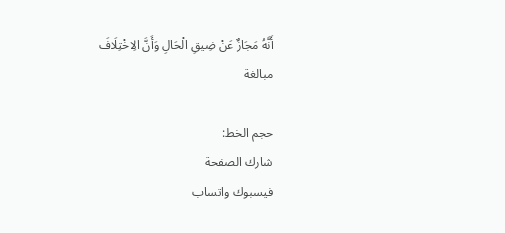أَنَّهُ مَجَازٌ عَنْ ضِيقِ الْحَالِ وَأَنَّ الِاخْتِلَافَ مبالغة

حجم الخط:
شارك الصفحة
فيسبوك واتساب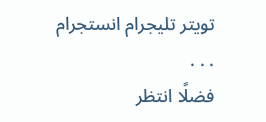تويتر تليجرام انستجرام
. . .
فضلًا انتظر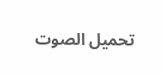تحميل الصوت